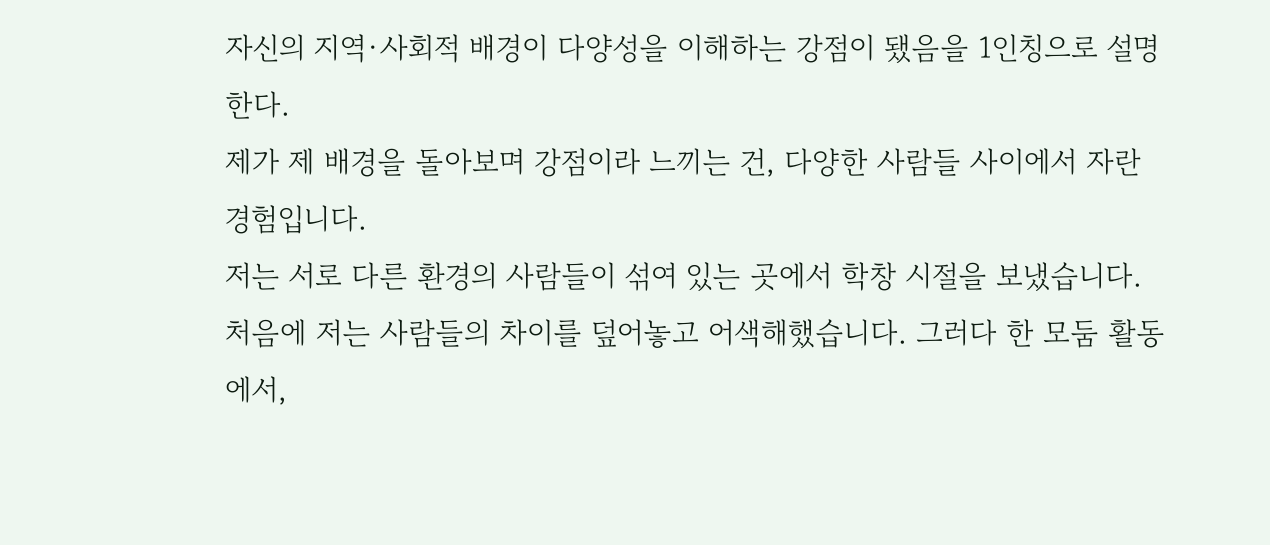자신의 지역·사회적 배경이 다양성을 이해하는 강점이 됐음을 1인칭으로 설명한다.
제가 제 배경을 돌아보며 강점이라 느끼는 건, 다양한 사람들 사이에서 자란 경험입니다.
저는 서로 다른 환경의 사람들이 섞여 있는 곳에서 학창 시절을 보냈습니다. 처음에 저는 사람들의 차이를 덮어놓고 어색해했습니다. 그러다 한 모둠 활동에서,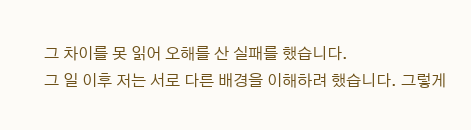그 차이를 못 읽어 오해를 산 실패를 했습니다.
그 일 이후 저는 서로 다른 배경을 이해하려 했습니다. 그렇게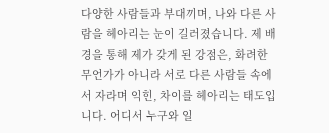다양한 사람들과 부대끼며, 나와 다른 사람을 헤아리는 눈이 길러졌습니다. 제 배경을 통해 제가 갖게 된 강점은, 화려한 무언가가 아니라 서로 다른 사람들 속에서 자라며 익힌, 차이를 헤아리는 태도입니다. 어디서 누구와 일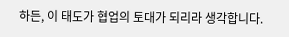하든, 이 태도가 협업의 토대가 되리라 생각합니다.